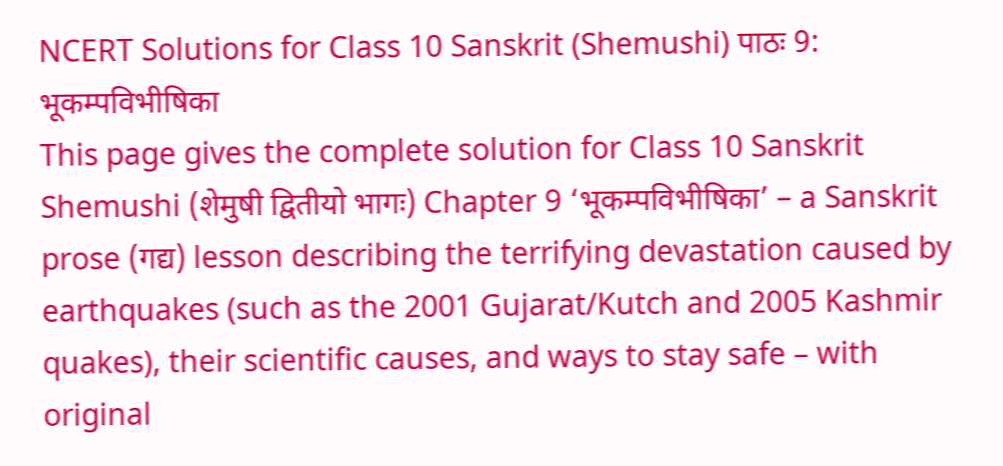NCERT Solutions for Class 10 Sanskrit (Shemushi) पाठः 9: भूकम्पविभीषिका
This page gives the complete solution for Class 10 Sanskrit Shemushi (शेमुषी द्वितीयो भागः) Chapter 9 ‘भूकम्पविभीषिका’ – a Sanskrit prose (गद्य) lesson describing the terrifying devastation caused by earthquakes (such as the 2001 Gujarat/Kutch and 2005 Kashmir quakes), their scientific causes, and ways to stay safe – with original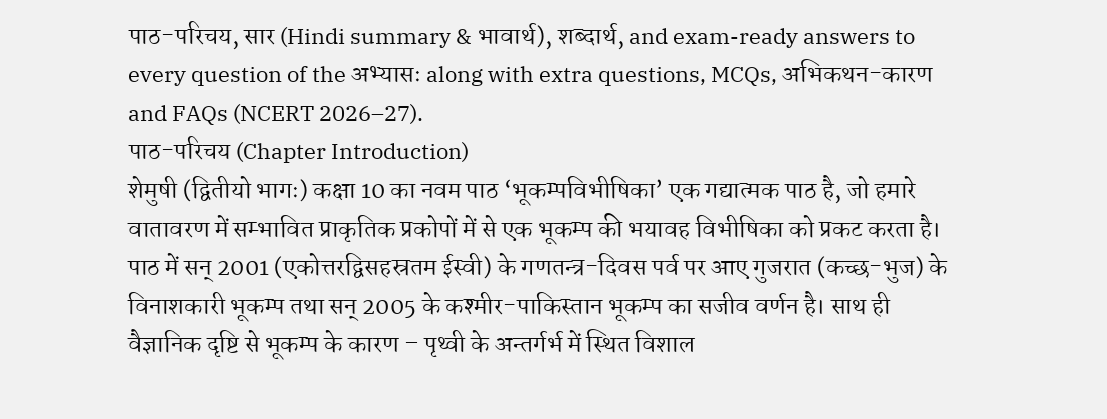पाठ-परिचय, सार (Hindi summary & भावार्थ), शब्दार्थ, and exam-ready answers to every question of the अभ्यासः along with extra questions, MCQs, अभिकथन-कारण and FAQs (NCERT 2026–27).
पाठ-परिचय (Chapter Introduction)
शेमुषी (द्वितीयो भागः) कक्षा 10 का नवम पाठ ‘भूकम्पविभीषिका’ एक गद्यात्मक पाठ है, जो हमारे वातावरण में सम्भावित प्राकृतिक प्रकोपों में से एक भूकम्प की भयावह विभीषिका को प्रकट करता है। पाठ में सन् 2001 (एकोत्तरद्विसहस्रतम ईस्वी) के गणतन्त्र-दिवस पर्व पर आए गुजरात (कच्छ-भुज) के विनाशकारी भूकम्प तथा सन् 2005 के कश्मीर-पाकिस्तान भूकम्प का सजीव वर्णन है। साथ ही वैज्ञानिक दृष्टि से भूकम्प के कारण – पृथ्वी के अन्तर्गर्भ में स्थित विशाल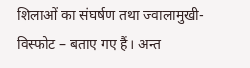शिलाओं का संघर्षण तथा ज्वालामुखी-विस्फोट – बताए गए हैं। अन्त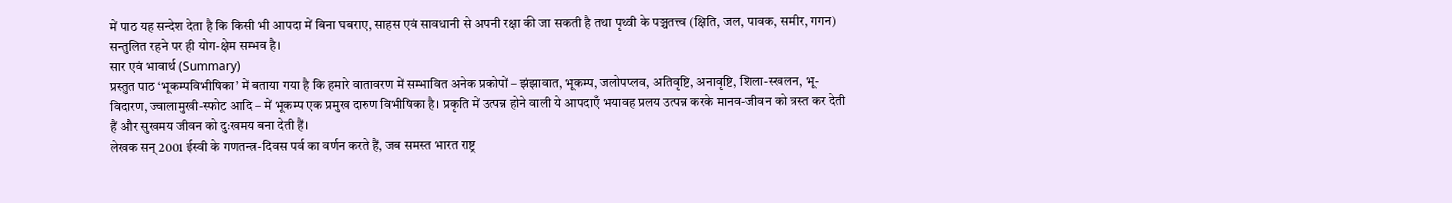में पाठ यह सन्देश देता है कि किसी भी आपदा में बिना घबराए, साहस एवं सावधानी से अपनी रक्षा की जा सकती है तथा पृथ्वी के पञ्चतत्त्व (क्षिति, जल, पावक, समीर, गगन) सन्तुलित रहने पर ही योग-क्षेम सम्भव है।
सार एवं भावार्थ (Summary)
प्रस्तुत पाठ ‘भूकम्पविभीषिका’ में बताया गया है कि हमारे वातावरण में सम्भावित अनेक प्रकोपों – झंझावात, भूकम्प, जलोपप्लव, अतिवृष्टि, अनावृष्टि, शिला-स्खलन, भू-विदारण, ज्वालामुखी-स्फोट आदि – में भूकम्प एक प्रमुख दारुण विभीषिका है। प्रकृति में उत्पन्न होने वाली ये आपदाएँ भयावह प्रलय उत्पन्न करके मानव-जीवन को त्रस्त कर देती हैं और सुखमय जीवन को दुःखमय बना देती हैं।
लेखक सन् 2001 ईस्वी के गणतन्त्र-दिवस पर्व का वर्णन करते हैं, जब समस्त भारत राष्ट्र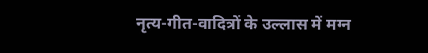नृत्य-गीत-वादित्रों के उल्लास में मग्न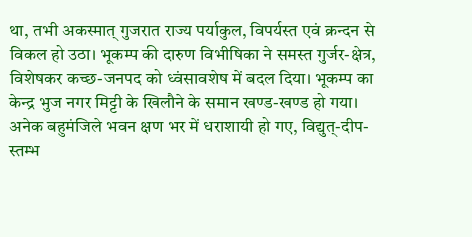था, तभी अकस्मात् गुजरात राज्य पर्याकुल, विपर्यस्त एवं क्रन्दन से विकल हो उठा। भूकम्प की दारुण विभीषिका ने समस्त गुर्जर-क्षेत्र, विशेषकर कच्छ-जनपद को ध्वंसावशेष में बदल दिया। भूकम्प का केन्द्र भुज नगर मिट्टी के खिलौने के समान खण्ड-खण्ड हो गया। अनेक बहुमंजिले भवन क्षण भर में धराशायी हो गए, विद्युत्-दीप-स्तम्भ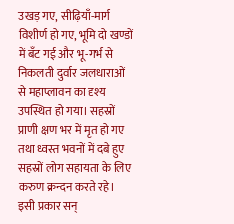उखड़ गए, सीढ़ियाँ-मार्ग विशीर्ण हो गए, भूमि दो खण्डों में बँट गई और भू-गर्भ से निकलती दुर्वार जलधाराओं से महाप्लावन का दृश्य उपस्थित हो गया। सहस्रों प्राणी क्षण भर में मृत हो गए तथा ध्वस्त भवनों में दबे हुए सहस्रों लोग सहायता के लिए करुण क्रन्दन करते रहे।
इसी प्रकार सन्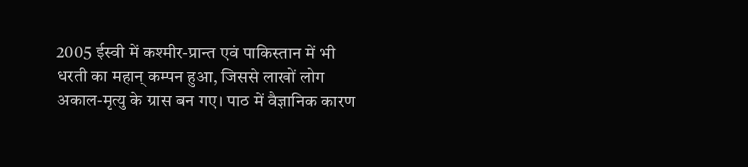2005 ईस्वी में कश्मीर-प्रान्त एवं पाकिस्तान में भी धरती का महान् कम्पन हुआ, जिससे लाखों लोग अकाल-मृत्यु के ग्रास बन गए। पाठ में वैज्ञानिक कारण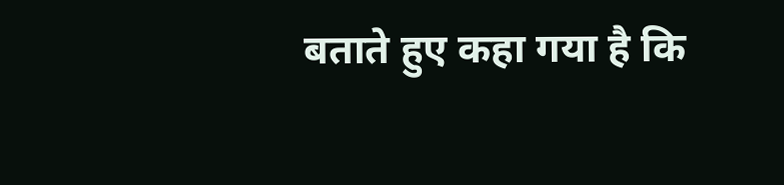बताते हुए कहा गया है कि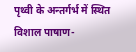पृथ्वी के अन्तर्गर्भ में स्थित विशाल पाषाण-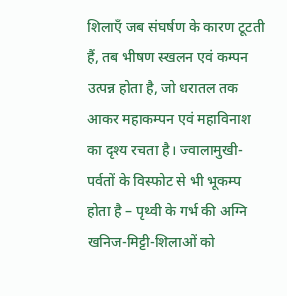शिलाएँ जब संघर्षण के कारण टूटती हैं, तब भीषण स्खलन एवं कम्पन उत्पन्न होता है, जो धरातल तक आकर महाकम्पन एवं महाविनाश का दृश्य रचता है। ज्वालामुखी-पर्वतों के विस्फोट से भी भूकम्प होता है – पृथ्वी के गर्भ की अग्नि खनिज-मिट्टी-शिलाओं को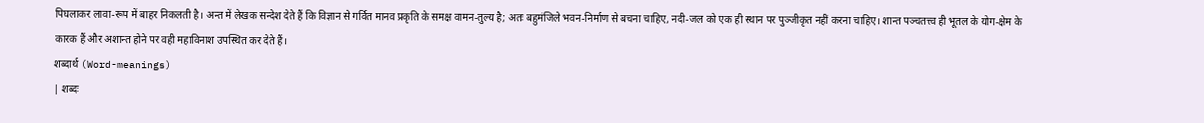पिघलाकर लावा-रूप में बाहर निकलती है। अन्त में लेखक सन्देश देते हैं कि विज्ञान से गर्वित मानव प्रकृति के समक्ष वामन-तुल्य है; अतः बहुमंजिले भवन-निर्माण से बचना चाहिए, नदी-जल को एक ही स्थान पर पुञ्जीकृत नहीं करना चाहिए। शान्त पञ्चतत्त्व ही भूतल के योग-क्षेम के कारक हैं और अशान्त होने पर वही महाविनाश उपस्थित कर देते हैं।
शब्दार्थ (Word-meanings)
| शब्दः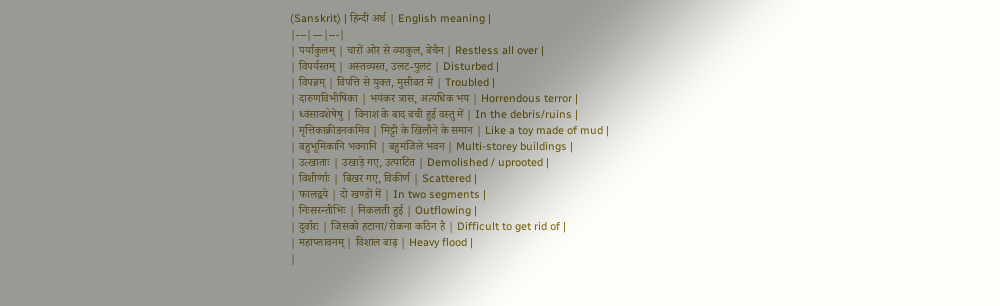(Sanskrit) | हिन्दी अर्थ | English meaning |
|---|---|---|
| पर्याकुलम् | चारों ओर से व्याकुल, बेचैन | Restless all over |
| विपर्यस्तम् | अस्तव्यस्त, उलट-पुलट | Disturbed |
| विपन्नम् | विपत्ति से युक्त, मुसीबत में | Troubled |
| दारुणविभीषिका | भयंकर त्रास, अत्यधिक भय | Horrendous terror |
| ध्वंसावशेषेषु | विनाश के बाद बची हुई वस्तु में | In the debris/ruins |
| मृत्तिकाक्रीडनकमिव | मिट्टी के खिलौने के समान | Like a toy made of mud |
| बहुभूमिकानि भवनानि | बहुमंजिले भवन | Multi-storey buildings |
| उत्खाताः | उखाड़े गए, उत्पाटित | Demolished / uprooted |
| विशीर्णाः | बिखर गए, विकीर्ण | Scattered |
| फालद्वये | दो खण्डों में | In two segments |
| निःसरन्तीभिः | निकलती हुई | Outflowing |
| दुर्वारः | जिसको हटाना/रोकना कठिन है | Difficult to get rid of |
| महाप्लावनम् | विशाल बाढ़ | Heavy flood |
|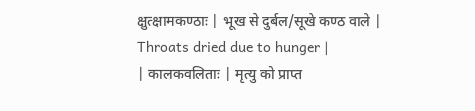क्षुत्क्षामकण्ठाः | भूख से दुर्बल/सूखे कण्ठ वाले | Throats dried due to hunger |
| कालकवलिताः | मृत्यु को प्राप्त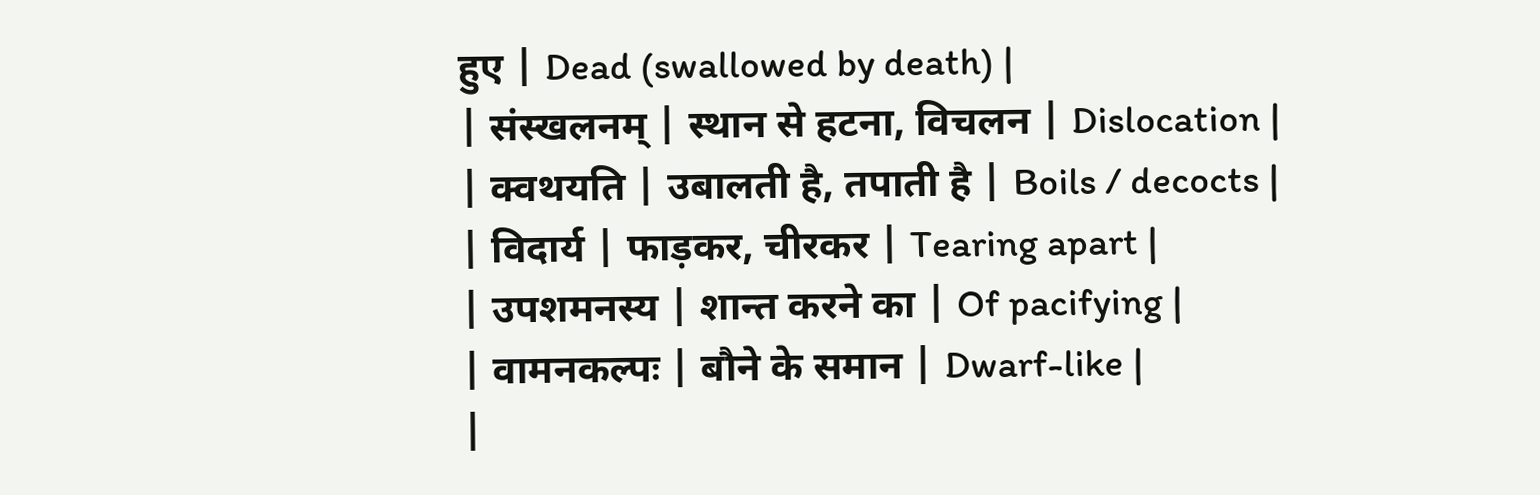हुए | Dead (swallowed by death) |
| संस्खलनम् | स्थान से हटना, विचलन | Dislocation |
| क्वथयति | उबालती है, तपाती है | Boils / decocts |
| विदार्य | फाड़कर, चीरकर | Tearing apart |
| उपशमनस्य | शान्त करने का | Of pacifying |
| वामनकल्पः | बौने के समान | Dwarf-like |
|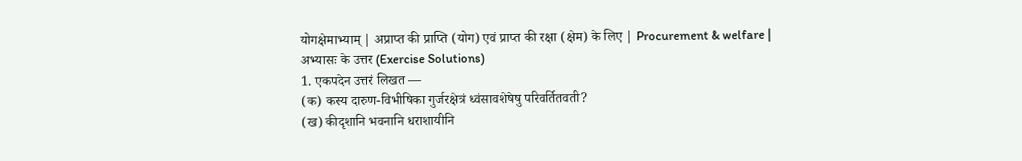योगक्षेमाभ्याम् | अप्राप्त की प्राप्ति (योग) एवं प्राप्त की रक्षा (क्षेम) के लिए | Procurement & welfare |
अभ्यासः के उत्तर (Exercise Solutions)
1. एकपदेन उत्तरं लिखत —
(क) कस्य दारुण-विभीषिका गुर्जरक्षेत्रं ध्वंसावशेषेषु परिवर्तितवती?
(ख) कीदृशानि भवनानि धराशायीनि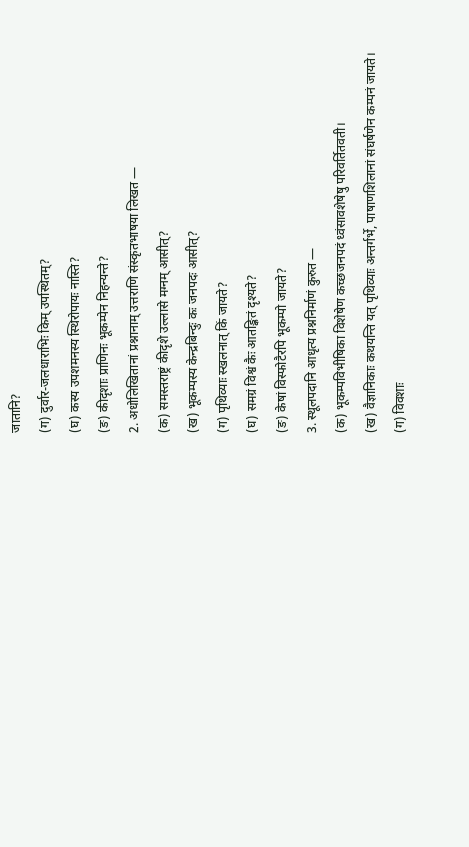जातानि?
(ग) दुर्वार-जलधाराभिः किम् उपस्थितम्?
(घ) कस्य उपशमनस्य स्थिरोपायः नास्ति?
(ङ) कीदृशाः प्राणिनः भूकम्पेन निहन्यन्ते?
2. अधोलिखितानां प्रश्नानाम् उत्तराणि संस्कृतभाषया लिखत —
(क) समस्तराष्ट्रं कीदृशे उल्लासे मग्नम् आसीत्?
(ख) भूकम्पस्य केन्द्रबिन्दुः कः जनपदः आसीत्?
(ग) पृथिव्याः स्खलनात् किं जायते?
(घ) समग्रं विश्वं कैः आतङ्कितं दृश्यते?
(ङ) केषां विस्फोटैरपि भूकम्पो जायते?
3. स्थूलपदानि आधृत्य प्रश्ननिर्माणं कुरुत —
(क) भूकम्पविभीषिका विशेषेण कच्छजनपदं ध्वंसावशेषेषु परिवर्तितवती।
(ख) वैज्ञानिकाः कथयन्ति यत् पृथिव्याः अन्तर्गर्भे, पाषाणशिलानां संघर्षणेन कम्पनं जायते।
(ग) विवशाः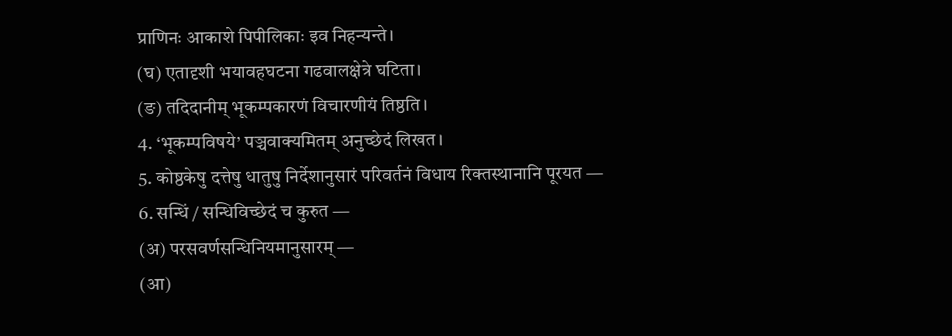प्राणिनः आकाशे पिपीलिकाः इव निहन्यन्ते।
(घ) एतादृशी भयावहघटना गढवालक्षेत्रे घटिता।
(ङ) तदिदानीम् भूकम्पकारणं विचारणीयं तिष्ठति।
4. ‘भूकम्पविषये’ पञ्चवाक्यमितम् अनुच्छेदं लिखत।
5. कोष्ठकेषु दत्तेषु धातुषु निर्देशानुसारं परिवर्तनं विधाय रिक्तस्थानानि पूरयत —
6. सन्धिं / सन्धिविच्छेदं च कुरुत —
(अ) परसवर्णसन्धिनियमानुसारम् —
(आ)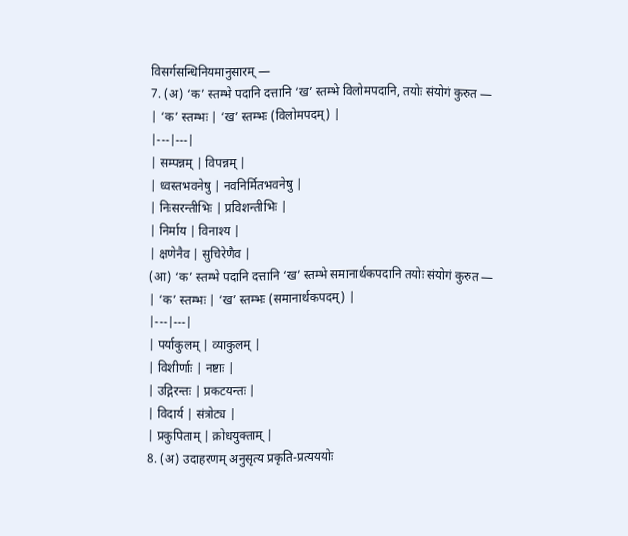विसर्गसन्धिनियमानुसारम् —
7. (अ) ‘क’ स्तम्भे पदानि दत्तानि ‘ख’ स्तम्भे विलोमपदानि, तयोः संयोगं कुरुत —
| ‘क’ स्तम्भः | ‘ख’ स्तम्भः (विलोमपदम्) |
|---|---|
| सम्पन्नम् | विपन्नम् |
| ध्वस्तभवनेषु | नवनिर्मितभवनेषु |
| निःसरन्तीभिः | प्रविशन्तीभिः |
| निर्माय | विनाश्य |
| क्षणेनैव | सुचिरेणैव |
(आ) ‘क’ स्तम्भे पदानि दत्तानि ‘ख’ स्तम्भे समानार्थकपदानि तयोः संयोगं कुरुत —
| ‘क’ स्तम्भः | ‘ख’ स्तम्भः (समानार्थकपदम्) |
|---|---|
| पर्याकुलम् | व्याकुलम् |
| विशीर्णाः | नष्टाः |
| उद्गिरन्तः | प्रकटयन्तः |
| विदार्य | संत्रोट्य |
| प्रकुपिताम् | क्रोधयुक्ताम् |
8. (अ) उदाहरणम् अनुसृत्य प्रकृति-प्रत्यययोः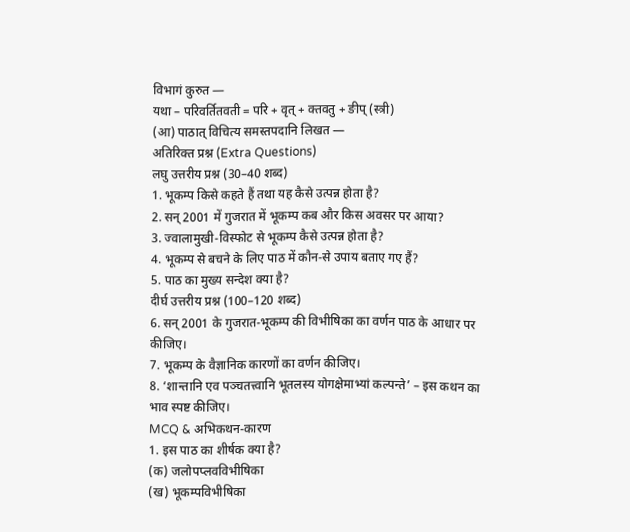विभागं कुरुत —
यथा – परिवर्तितवती = परि + वृत् + क्तवतु + ङीप् (स्त्री)
(आ) पाठात् विचित्य समस्तपदानि लिखत —
अतिरिक्त प्रश्न (Extra Questions)
लघु उत्तरीय प्रश्न (30–40 शब्द)
1. भूकम्प किसे कहते हैं तथा यह कैसे उत्पन्न होता है?
2. सन् 2001 में गुजरात में भूकम्प कब और किस अवसर पर आया?
3. ज्वालामुखी-विस्फोट से भूकम्प कैसे उत्पन्न होता है?
4. भूकम्प से बचने के लिए पाठ में कौन-से उपाय बताए गए हैं?
5. पाठ का मुख्य सन्देश क्या है?
दीर्घ उत्तरीय प्रश्न (100–120 शब्द)
6. सन् 2001 के गुजरात-भूकम्प की विभीषिका का वर्णन पाठ के आधार पर कीजिए।
7. भूकम्प के वैज्ञानिक कारणों का वर्णन कीजिए।
8. ‘शान्तानि एव पञ्चतत्त्वानि भूतलस्य योगक्षेमाभ्यां कल्पन्ते’ – इस कथन का भाव स्पष्ट कीजिए।
MCQ & अभिकथन-कारण
1. इस पाठ का शीर्षक क्या है?
(क) जलोपप्लवविभीषिका
(ख) भूकम्पविभीषिका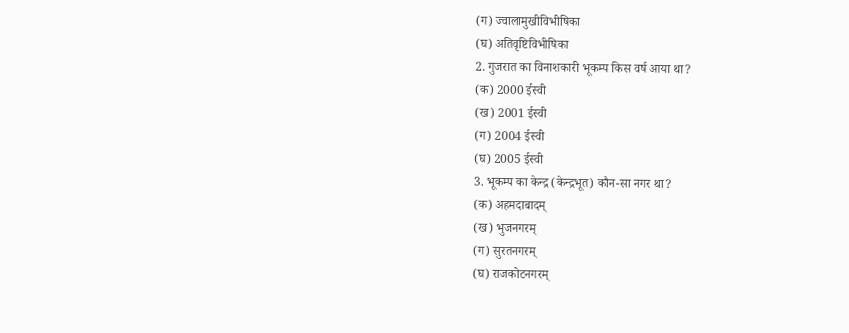(ग) ज्वालामुखीविभीषिका
(घ) अतिवृष्टिविभीषिका
2. गुजरात का विनाशकारी भूकम्प किस वर्ष आया था?
(क) 2000 ईस्वी
(ख) 2001 ईस्वी
(ग) 2004 ईस्वी
(घ) 2005 ईस्वी
3. भूकम्प का केन्द्र (केन्द्रभूत) कौन-सा नगर था?
(क) अहमदाबादम्
(ख) भुजनगरम्
(ग) सुरतनगरम्
(घ) राजकोटनगरम्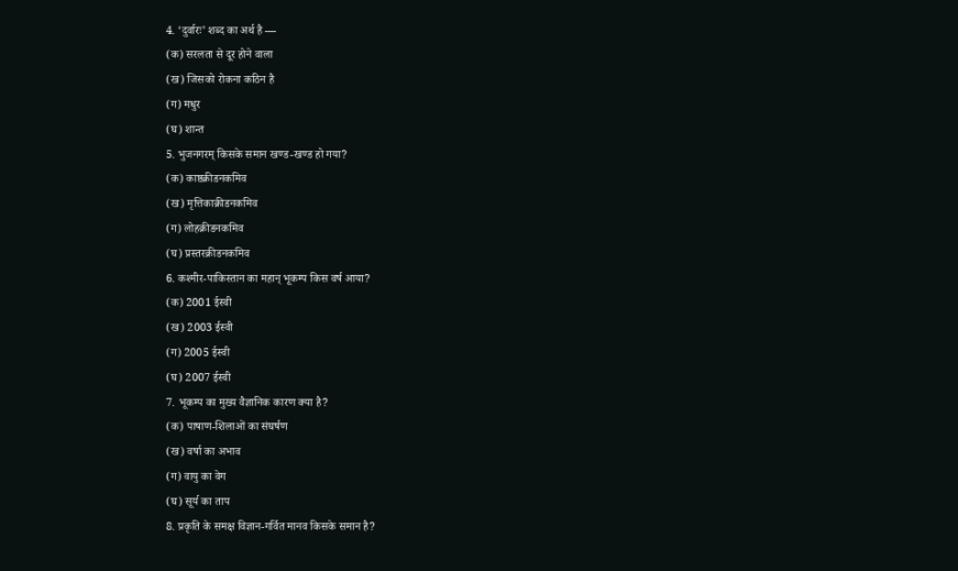4. ‘दुर्वारः’ शब्द का अर्थ है —
(क) सरलता से दूर होने वाला
(ख) जिसको रोकना कठिन है
(ग) मधुर
(घ) शान्त
5. भुजनगरम् किसके समान खण्ड-खण्ड हो गया?
(क) काष्ठक्रीडनकमिव
(ख) मृत्तिकाक्रीडनकमिव
(ग) लोहक्रीडनकमिव
(घ) प्रस्तरक्रीडनकमिव
6. कश्मीर-पाकिस्तान का महान् भूकम्प किस वर्ष आया?
(क) 2001 ईस्वी
(ख) 2003 ईस्वी
(ग) 2005 ईस्वी
(घ) 2007 ईस्वी
7. भूकम्प का मुख्य वैज्ञानिक कारण क्या है?
(क) पाषाण-शिलाओं का संघर्षण
(ख) वर्षा का अभाव
(ग) वायु का वेग
(घ) सूर्य का ताप
8. प्रकृति के समक्ष विज्ञान-गर्वित मानव किसके समान है?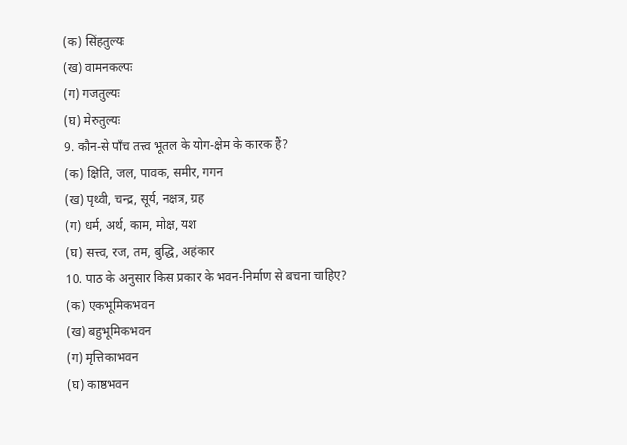(क) सिंहतुल्यः
(ख) वामनकल्पः
(ग) गजतुल्यः
(घ) मेरुतुल्यः
9. कौन-से पाँच तत्त्व भूतल के योग-क्षेम के कारक हैं?
(क) क्षिति, जल, पावक, समीर, गगन
(ख) पृथ्वी, चन्द्र, सूर्य, नक्षत्र, ग्रह
(ग) धर्म, अर्थ, काम, मोक्ष, यश
(घ) सत्त्व, रज, तम, बुद्धि, अहंकार
10. पाठ के अनुसार किस प्रकार के भवन-निर्माण से बचना चाहिए?
(क) एकभूमिकभवन
(ख) बहुभूमिकभवन
(ग) मृत्तिकाभवन
(घ) काष्ठभवन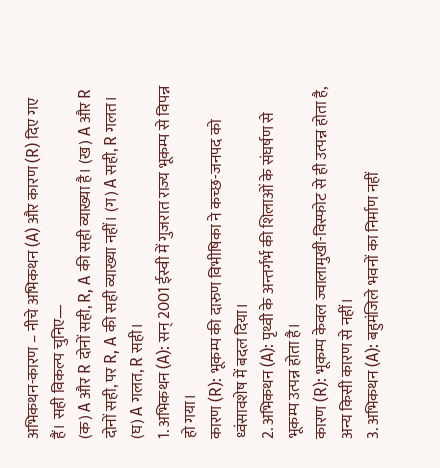अभिकथन-कारण – नीचे अभिकथन (A) और कारण (R) दिए गए हैं। सही विकल्प चुनिए—
(क) A और R दोनों सही, R, A की सही व्याख्या है। (ख) A और R दोनों सही, पर R, A की सही व्याख्या नहीं। (ग) A सही, R गलत। (घ) A गलत, R सही।
1. अभिकथन (A): सन् 2001 ईस्वी में गुजरात राज्य भूकम्प से विपन्न हो गया।
कारण (R): भूकम्प की दारुण विभीषिका ने कच्छ-जनपद को ध्वंसावशेष में बदल दिया।
2. अभिकथन (A): पृथ्वी के अन्तर्गर्भ की शिलाओं के संघर्षण से भूकम्प उत्पन्न होता है।
कारण (R): भूकम्प केवल ज्वालामुखी-विस्फोट से ही उत्पन्न होता है, अन्य किसी कारण से नहीं।
3. अभिकथन (A): बहुमंजिले भवनों का निर्माण नहीं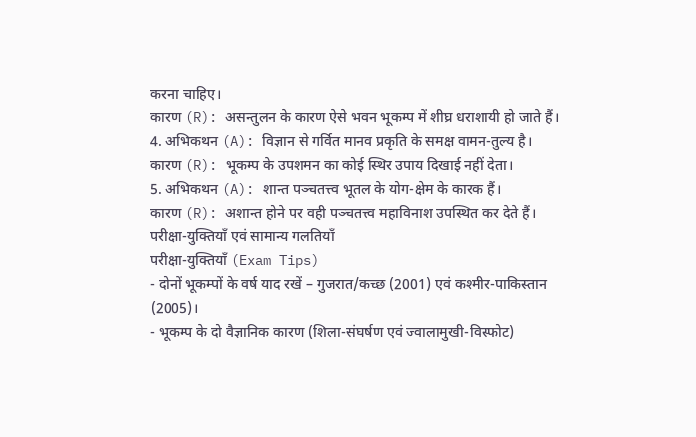करना चाहिए।
कारण (R): असन्तुलन के कारण ऐसे भवन भूकम्प में शीघ्र धराशायी हो जाते हैं।
4. अभिकथन (A): विज्ञान से गर्वित मानव प्रकृति के समक्ष वामन-तुल्य है।
कारण (R): भूकम्प के उपशमन का कोई स्थिर उपाय दिखाई नहीं देता।
5. अभिकथन (A): शान्त पञ्चतत्त्व भूतल के योग-क्षेम के कारक हैं।
कारण (R): अशान्त होने पर वही पञ्चतत्त्व महाविनाश उपस्थित कर देते हैं।
परीक्षा-युक्तियाँ एवं सामान्य गलतियाँ
परीक्षा-युक्तियाँ (Exam Tips)
- दोनों भूकम्पों के वर्ष याद रखें – गुजरात/कच्छ (2001) एवं कश्मीर-पाकिस्तान (2005)।
- भूकम्प के दो वैज्ञानिक कारण (शिला-संघर्षण एवं ज्वालामुखी-विस्फोट)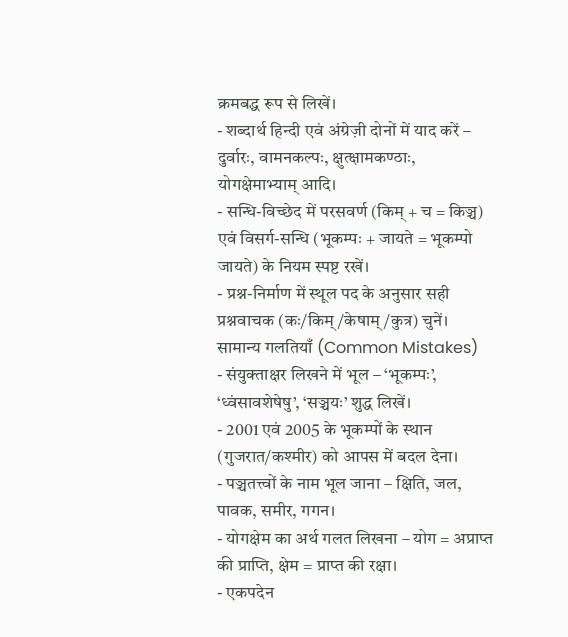क्रमबद्ध रूप से लिखें।
- शब्दार्थ हिन्दी एवं अंग्रेज़ी दोनों में याद करें – दुर्वारः, वामनकल्पः, क्षुत्क्षामकण्ठाः, योगक्षेमाभ्याम् आदि।
- सन्धि-विच्छेद में परसवर्ण (किम् + च = किञ्च) एवं विसर्ग-सन्धि (भूकम्पः + जायते = भूकम्पो जायते) के नियम स्पष्ट रखें।
- प्रश्न-निर्माण में स्थूल पद के अनुसार सही प्रश्नवाचक (कः/किम्/केषाम्/कुत्र) चुनें।
सामान्य गलतियाँ (Common Mistakes)
- संयुक्ताक्षर लिखने में भूल – ‘भूकम्पः’, ‘ध्वंसावशेषेषु’, ‘सञ्चयः’ शुद्ध लिखें।
- 2001 एवं 2005 के भूकम्पों के स्थान (गुजरात/कश्मीर) को आपस में बदल देना।
- पञ्चतत्त्वों के नाम भूल जाना – क्षिति, जल, पावक, समीर, गगन।
- योगक्षेम का अर्थ गलत लिखना – योग = अप्राप्त की प्राप्ति, क्षेम = प्राप्त की रक्षा।
- एकपदेन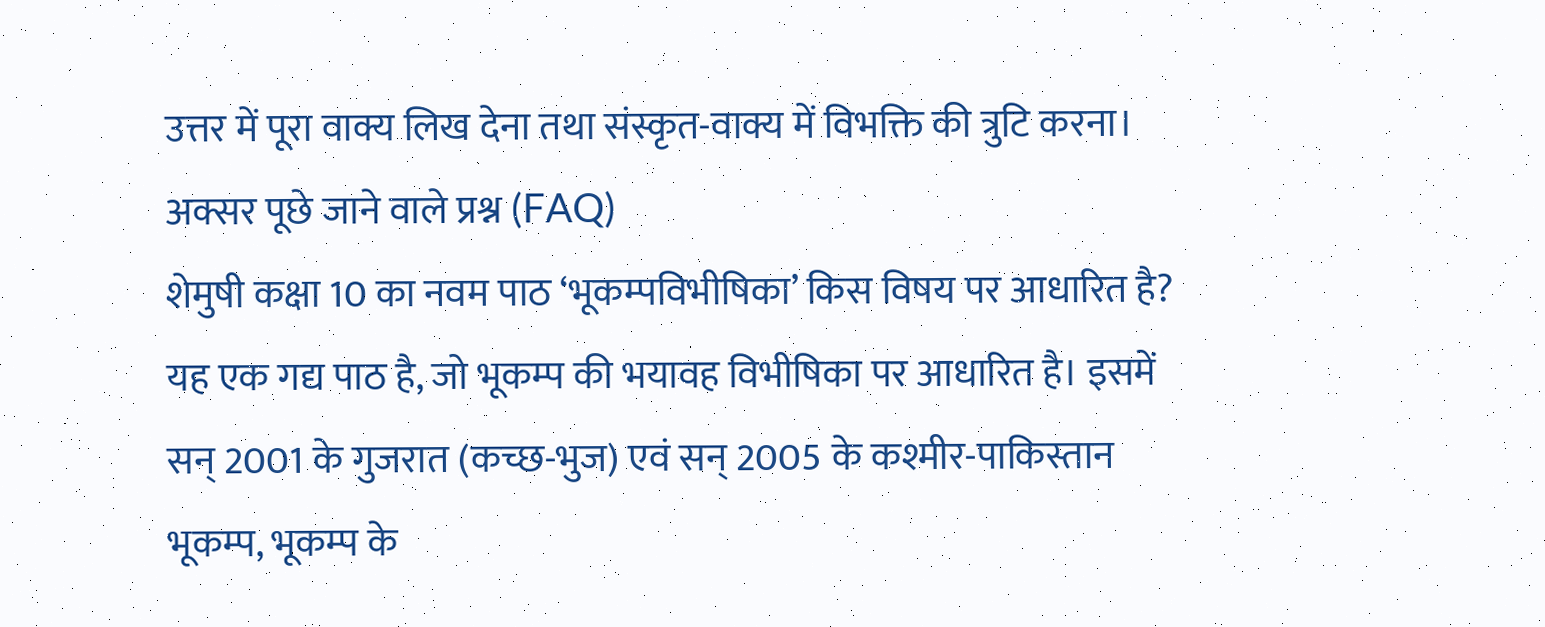उत्तर में पूरा वाक्य लिख देना तथा संस्कृत-वाक्य में विभक्ति की त्रुटि करना।
अक्सर पूछे जाने वाले प्रश्न (FAQ)
शेमुषी कक्षा 10 का नवम पाठ ‘भूकम्पविभीषिका’ किस विषय पर आधारित है?
यह एक गद्य पाठ है, जो भूकम्प की भयावह विभीषिका पर आधारित है। इसमें सन् 2001 के गुजरात (कच्छ-भुज) एवं सन् 2005 के कश्मीर-पाकिस्तान भूकम्प, भूकम्प के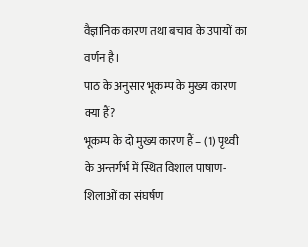वैज्ञानिक कारण तथा बचाव के उपायों का वर्णन है।
पाठ के अनुसार भूकम्प के मुख्य कारण क्या हैं?
भूकम्प के दो मुख्य कारण हैं – (1) पृथ्वी के अन्तर्गर्भ में स्थित विशाल पाषाण-शिलाओं का संघर्षण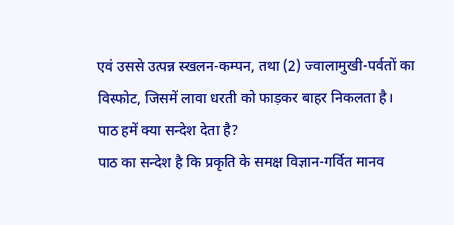एवं उससे उत्पन्न स्खलन-कम्पन, तथा (2) ज्वालामुखी-पर्वतों का विस्फोट, जिसमें लावा धरती को फाड़कर बाहर निकलता है।
पाठ हमें क्या सन्देश देता है?
पाठ का सन्देश है कि प्रकृति के समक्ष विज्ञान-गर्वित मानव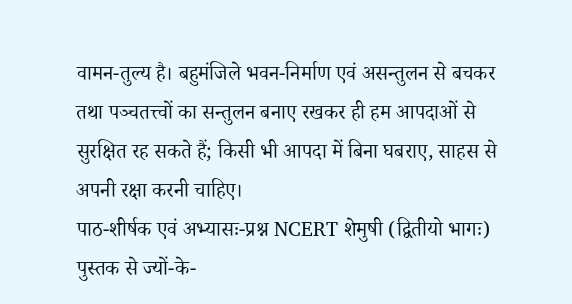वामन-तुल्य है। बहुमंजिले भवन-निर्माण एवं असन्तुलन से बचकर तथा पञ्चतत्त्वों का सन्तुलन बनाए रखकर ही हम आपदाओं से सुरक्षित रह सकते हैं; किसी भी आपदा में बिना घबराए, साहस से अपनी रक्षा करनी चाहिए।
पाठ-शीर्षक एवं अभ्यासः-प्रश्न NCERT शेमुषी (द्वितीयो भागः) पुस्तक से ज्यों-के-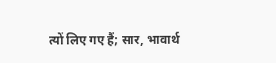त्यों लिए गए हैं; सार, भावार्थ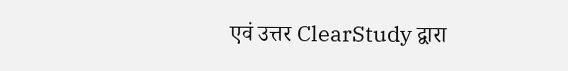एवं उत्तर ClearStudy द्वारा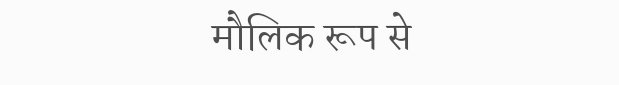मौलिक रूप से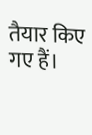तैयार किए गए हैं।